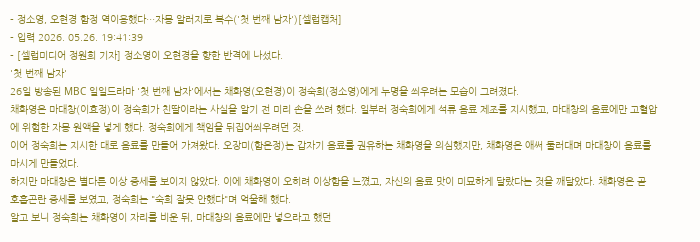- 정소영, 오현경 함정 역이용했다…자몽 알러지로 복수('첫 번째 남자')[셀럽캡처]
- 입력 2026. 05.26. 19:41:39
- [셀럽미디어 정원희 기자] 정소영이 오현경을 향한 반격에 나섰다.
'첫 번째 남자'
26일 방송된 MBC 일일드라마 '첫 번째 남자'에서는 채화영(오현경)이 정숙희(정소영)에게 누명을 씌우려는 모습이 그려졌다.
채화영은 마대창(이효정)이 정숙희가 친딸이라는 사실을 알기 전 미리 손을 쓰려 했다. 일부러 정숙희에게 석류 음료 제조를 지시했고, 마대창의 음료에만 고혈압에 위험한 자몽 원액을 넣게 했다. 정숙희에게 책임을 뒤집어씌우려던 것.
이어 정숙희는 지시한 대로 음료를 만들어 가져왔다. 오장미(함은정)는 갑자기 음료를 권유하는 채화영을 의심했지만, 채화영은 애써 둘러대며 마대창이 음료를 마시게 만들었다.
하지만 마대창은 별다른 이상 증세를 보이지 않았다. 이에 채화영이 오히려 이상함을 느꼈고, 자신의 음료 맛이 미묘하게 달랐다는 것을 깨달았다. 채화영은 곧 호흡곤란 증세를 보였고, 정숙희는 "숙희 잘못 안했다"며 억울해 했다.
알고 보니 정숙희는 채화영이 자리를 비운 뒤, 마대창의 음료에만 넣으라고 했던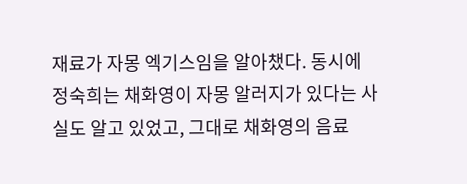재료가 자몽 엑기스임을 알아챘다. 동시에 정숙희는 채화영이 자몽 알러지가 있다는 사실도 알고 있었고, 그대로 채화영의 음료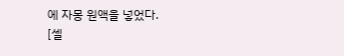에 자몽 원액을 넣었다.
[셀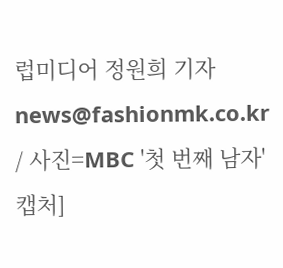럽미디어 정원희 기자 news@fashionmk.co.kr / 사진=MBC '첫 번째 남자' 캡처]